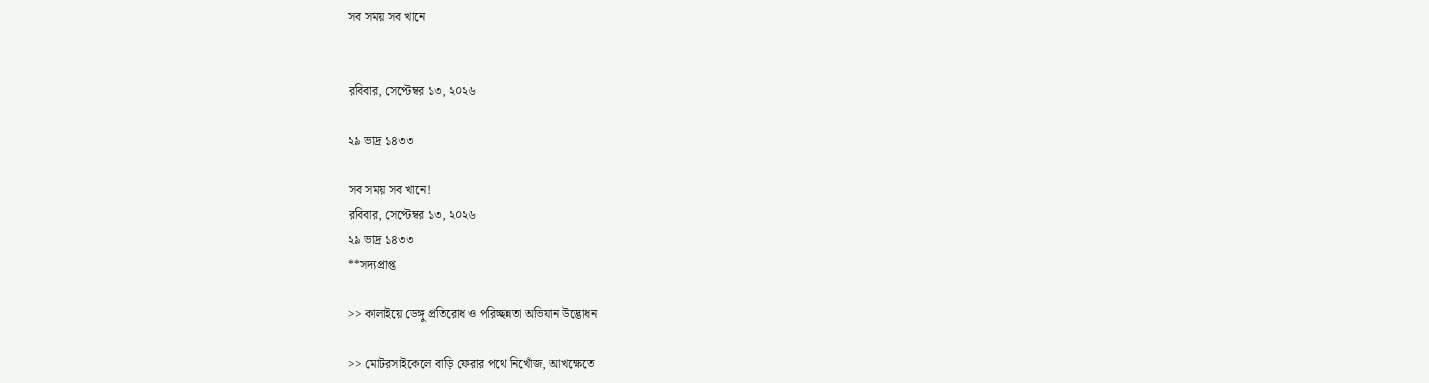সব সময় সব খানে


রবিবার, সেপ্টেম্বর ১৩, ২০২৬

২৯ ভাদ্র ১৪৩৩

সব সময় সব খানে!
রবিবার, সেপ্টেম্বর ১৩, ২০২৬
২৯ ভাদ্র ১৪৩৩
**সদ্যপ্রাপ্ত

>> কালাইয়ে ডেঙ্গু প্রতিরোধ ও পরিচ্ছন্নতা অভিযান উদ্ভোধন

>> মোটরসাইকেলে বাড়ি ফেরার পথে নিখোঁজ, আখক্ষেতে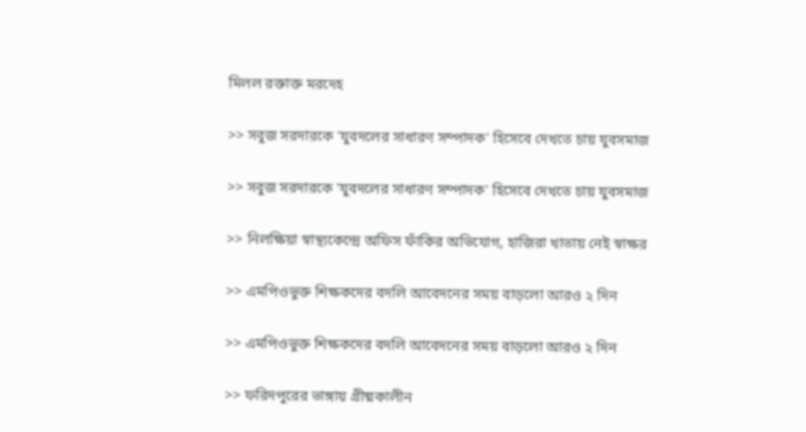মিলল রক্তাক্ত মরদেহ

>> সবুজ সরদারকে 'যুবদলের সাধারণ সম্পাদক' হিসেবে দেখতে চায় যুবসমাজ

>> সবুজ সরদারকে 'যুবদলের সাধারণ সম্পাদক' হিসেবে দেখতে চায় যুবসমাজ

>> নিলক্ষিয়া স্বাস্থ্যকেন্দ্রে অফিস ফাঁকির অভিযোগ, হাজিরা খাতায় নেই স্বাক্ষর

>> এমপিওভুক্ত শিক্ষকদের বদলি আবেদনের সময় বাড়লো আরও ২ দিন

>> এমপিওভুক্ত শিক্ষকদের বদলি আবেদনের সময় বাড়লো আরও ২ দিন

>> ফরিদপুরের ভাঙ্গায় গ্রীষ্মকালীন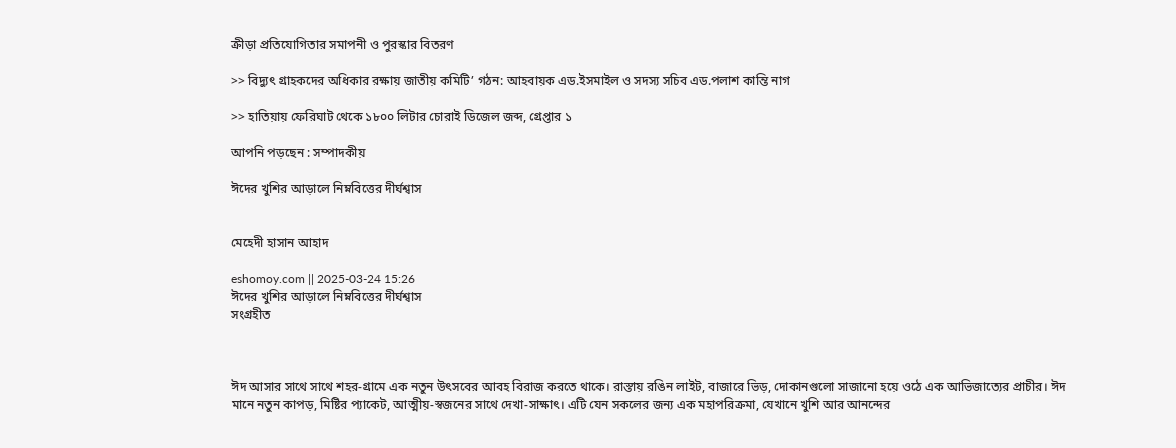ক্রীড়া প্রতিযোগিতার সমাপনী ও পুরস্কার বিতরণ

>> বিদ্যুৎ গ্রাহকদের অধিকার রক্ষায় জাতীয় কমিটি’ গঠন: আহবায়ক এড.ইসমাইল ও সদস্য সচিব এড.পলাশ কান্তি নাগ

>> হাতিয়ায় ফেরিঘাট থেকে ১৮০০ লিটার চোরাই ডিজেল জব্দ, গ্রেপ্তার ১

আপনি পড়ছেন : সম্পাদকীয়

ঈদের খুশির আড়ালে নিম্নবিত্তের দীর্ঘশ্বাস


মেহেদী হাসান আহাদ

eshomoy.com || 2025-03-24 15:26
ঈদের খুশির আড়ালে নিম্নবিত্তের দীর্ঘশ্বাস
সংগ্রহীত



ঈদ আসার সাথে সাথে শহর-গ্রামে এক নতুন উৎসবের আবহ বিরাজ করতে থাকে। রাস্তায় রঙিন লাইট, বাজারে ভিড়, দোকানগুলো সাজানো হয়ে ওঠে এক আভিজাত্যের প্রাচীর। ঈদ মানে নতুন কাপড়, মিষ্টির প্যাকেট, আত্মীয়-স্বজনের সাথে দেখা-সাক্ষাৎ। এটি যেন সকলের জন্য এক মহাপরিক্রমা, যেখানে খুশি আর আনন্দের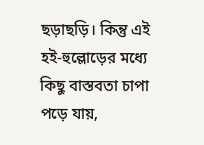ছড়াছড়ি। কিন্তু এই হই-হুল্লোড়ের মধ্যে কিছু বাস্তবতা চাপা পড়ে যায়,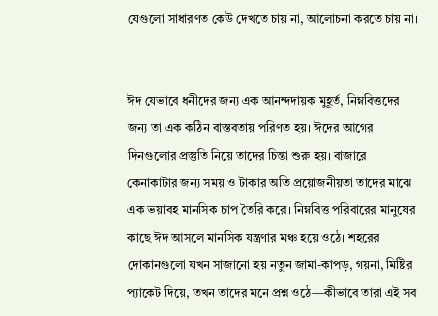যেগুলো সাধারণত কেউ দেখতে চায় না, আলোচনা করতে চায় না।


ঈদ যেভাবে ধনীদের জন্য এক আনন্দদায়ক মুহূর্ত, নিম্নবিত্তদের জন্য তা এক কঠিন বাস্তবতায় পরিণত হয়। ঈদের আগের দিনগুলোর প্রস্তুতি নিয়ে তাদের চিন্তা শুরু হয়। বাজারে কেনাকাটার জন্য সময় ও টাকার অতি প্রয়োজনীয়তা তাদের মাঝে এক ভয়াবহ মানসিক চাপ তৈরি করে। নিম্নবিত্ত পরিবারের মানুষের কাছে ঈদ আসলে মানসিক যন্ত্রণার মঞ্চ হয়ে ওঠে। শহরের দোকানগুলো যখন সাজানো হয় নতুন জামা-কাপড়, গয়না, মিষ্টির প্যাকেট দিয়ে, তখন তাদের মনে প্রশ্ন ওঠে—কীভাবে তারা এই সব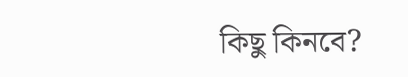কিছু কিনবে?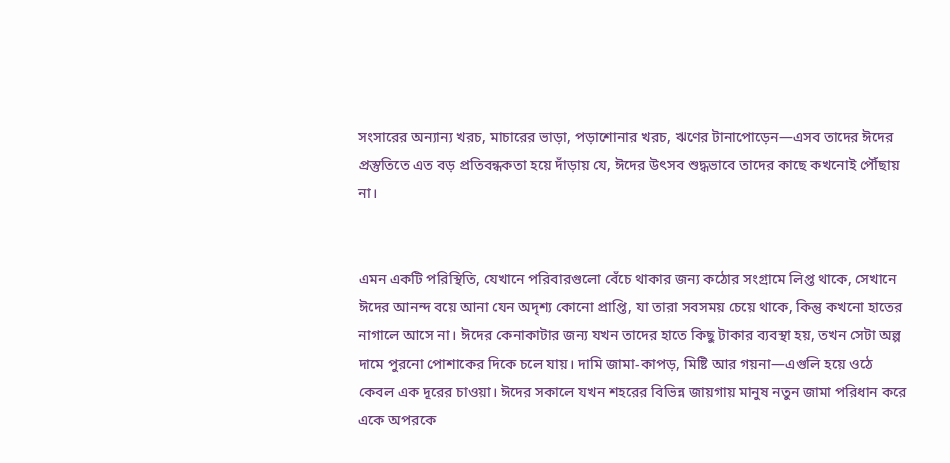সংসারের অন্যান্য খরচ, মাচারের ভাড়া, পড়াশোনার খরচ, ঋণের টানাপোড়েন—এসব তাদের ঈদের প্রস্তুতিতে এত বড় প্রতিবন্ধকতা হয়ে দাঁড়ায় যে, ঈদের উৎসব শুদ্ধভাবে তাদের কাছে কখনোই পৌঁছায় না।


এমন একটি পরিস্থিতি, যেখানে পরিবারগুলো বেঁচে থাকার জন্য কঠোর সংগ্রামে লিপ্ত থাকে, সেখানে ঈদের আনন্দ বয়ে আনা যেন অদৃশ্য কোনো প্রাপ্তি, যা তারা সবসময় চেয়ে থাকে, কিন্তু কখনো হাতের নাগালে আসে না। ঈদের কেনাকাটার জন্য যখন তাদের হাতে কিছু টাকার ব্যবস্থা হয়, তখন সেটা অল্প দামে পুরনো পোশাকের দিকে চলে যায়। দামি জামা-কাপড়, মিষ্টি আর গয়না—এগুলি হয়ে ওঠে কেবল এক দূরের চাওয়া। ঈদের সকালে যখন শহরের বিভিন্ন জায়গায় মানুষ নতুন জামা পরিধান করে একে অপরকে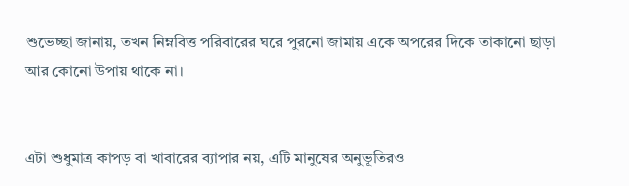শুভেচ্ছা জানায়, তখন নিম্নবিত্ত পরিবারের ঘরে পুরনো জামায় একে অপরের দিকে তাকানো ছাড়া আর কোনো উপায় থাকে না।


এটা শুধুমাত্র কাপড় বা খাবারের ব্যাপার নয়, এটি মানুষের অনুভূতিরও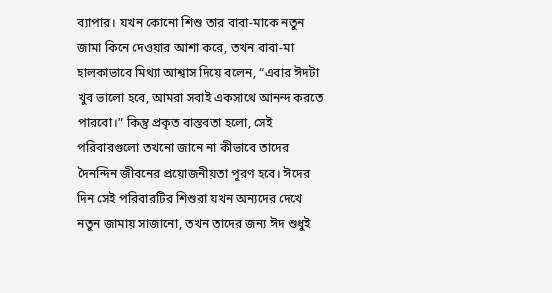ব্যাপার। যখন কোনো শিশু তার বাবা-মাকে নতুন জামা কিনে দেওয়ার আশা করে, তখন বাবা-মা হালকাভাবে মিথ্যা আশ্বাস দিয়ে বলেন, “এবার ঈদটা খুব ভালো হবে, আমরা সবাই একসাথে আনন্দ করতে পারবো।” কিন্তু প্রকৃত বাস্তবতা হলো, সেই পরিবারগুলো তখনো জানে না কীভাবে তাদের দৈনন্দিন জীবনের প্রয়োজনীয়তা পূরণ হবে। ঈদের দিন সেই পরিবারটির শিশুরা যখন অন্যদের দেখে নতুন জামায় সাজানো, তখন তাদের জন্য ঈদ শুধুই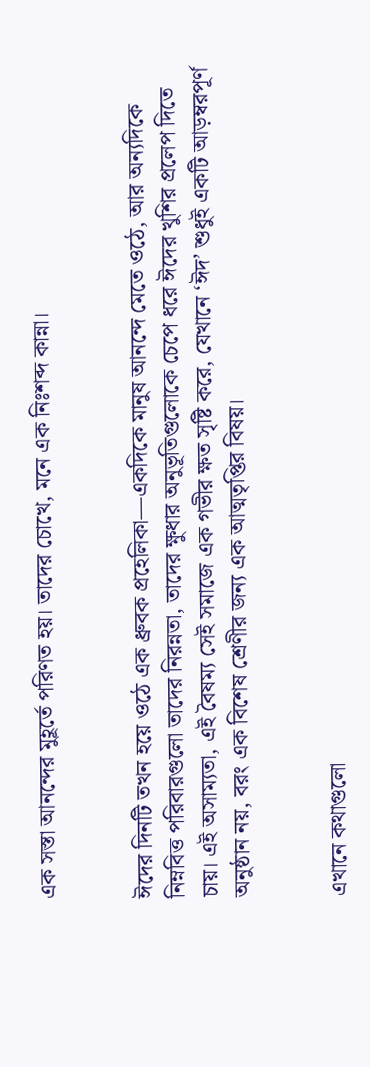এক সস্তা আনন্দের মুহূর্তে পরিণত হয়। তাদের চোখে, মনে এক নিঃশব্দ কান্না।


ঈদের দিনটি তখন হয়ে ওঠে এক ধ্রুবক প্রহেলিকা—একদিকে মানুষ আনন্দে মেতে ওঠে, আর অন্যদিকে নিম্নবিত্ত পরিবারগুলো তাদের নিরন্নতা, তাদের ক্ষুধার অনুভূতিগুলোকে চেপে ধরে ঈদের খুশির প্রলেপ দিতে চায়। এই অসাম্যতা, এই বৈষম্য সেই সমাজে এক গভীর ক্ষত সৃষ্টি করে, যেখানে ‘ঈদ’ শুধুই একটি আড়ম্বরপূর্ণ অনুষ্ঠান নয়, বরং এক বিশেষ শ্রেণীর জন্য এক আত্মতৃপ্তির বিষয়।


এখানে কথাগুলো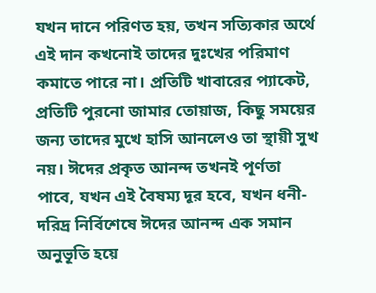যখন দানে পরিণত হয়, তখন সত্যিকার অর্থে এই দান কখনোই তাদের দুঃখের পরিমাণ কমাতে পারে না। প্রতিটি খাবারের প্যাকেট, প্রতিটি পুরনো জামার তোয়াজ, কিছু সময়ের জন্য তাদের মুখে হাসি আনলেও তা স্থায়ী সুখ নয়। ঈদের প্রকৃত আনন্দ তখনই পূর্ণতা পাবে, যখন এই বৈষম্য দূর হবে, যখন ধনী-দরিদ্র নির্বিশেষে ঈদের আনন্দ এক সমান অনুভূতি হয়ে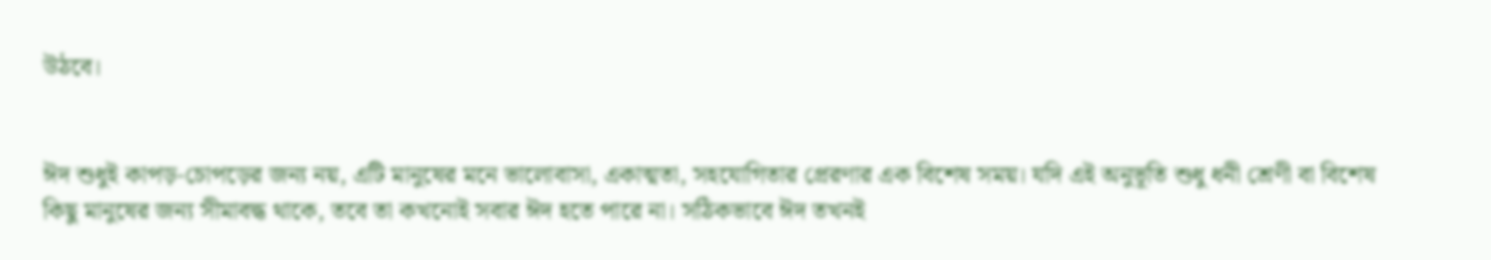উঠবে।


ঈদ শুধুই কাপড়-চোপড়ের জন্য নয়, এটি মানুষের মনে ভালোবাসা, একাত্মতা, সহযোগিতার প্রেরণার এক বিশেষ সময়। যদি এই অনুভূতি শুধু ধনী শ্রেণী বা বিশেষ কিছু মানুষের জন্য সীমাবদ্ধ থাকে, তবে তা কখনোই সবার ঈদ হতে পারে না। সঠিকভাবে ঈদ তখনই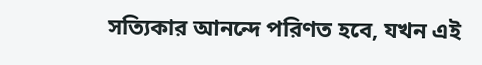সত্যিকার আনন্দে পরিণত হবে, যখন এই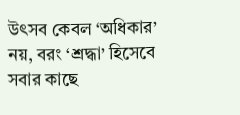উৎসব কেবল ‘অধিকার’ নয়, বরং ‘শ্রদ্ধা’ হিসেবে সবার কাছে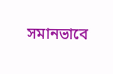সমানভাবে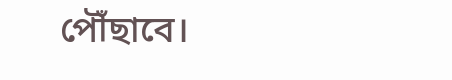পৌঁছাবে।